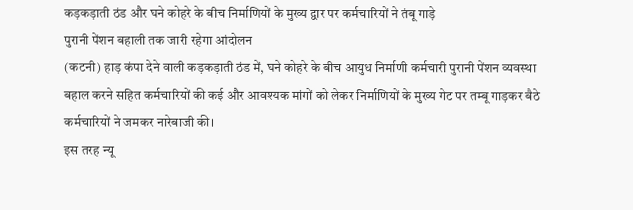कड़कड़ाती ठंड और घने कोहरे के बीच निर्माणियों के मुख्य द्वार पर कर्मचारियों ने तंबू गाड़े
पुरानी पेंशन बहाली तक जारी रहेगा आंदोलन
(कटनी) हाड़ कंपा देने वाली कड़कड़ाती ठंड में, घने कोहरे के बीच आयुध निर्माणी कर्मचारी पुरानी पेंशन व्यवस्था बहाल करने सहित कर्मचारियों की कई और आवश्यक मांगों को लेकर निर्माणियों के मुख्य गेट पर तम्बू गाड़कर बैठे कर्मचारियों ने जमकर नारेबाजी की।
इस तरह न्यू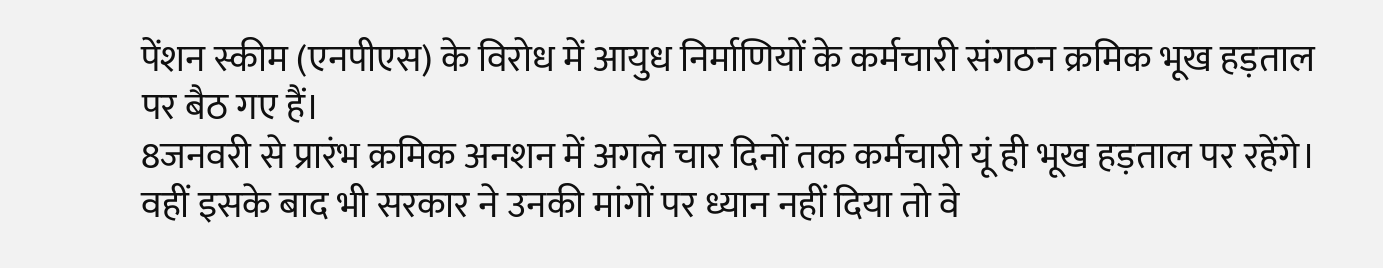पेंशन स्कीम (एनपीएस) के विरोध में आयुध निर्माणियों के कर्मचारी संगठन क्रमिक भूख हड़ताल पर बैठ गए हैं।
8जनवरी से प्रारंभ क्रमिक अनशन में अगले चार दिनों तक कर्मचारी यूं ही भूख हड़ताल पर रहेंगे। वहीं इसके बाद भी सरकार ने उनकी मांगों पर ध्यान नहीं दिया तो वे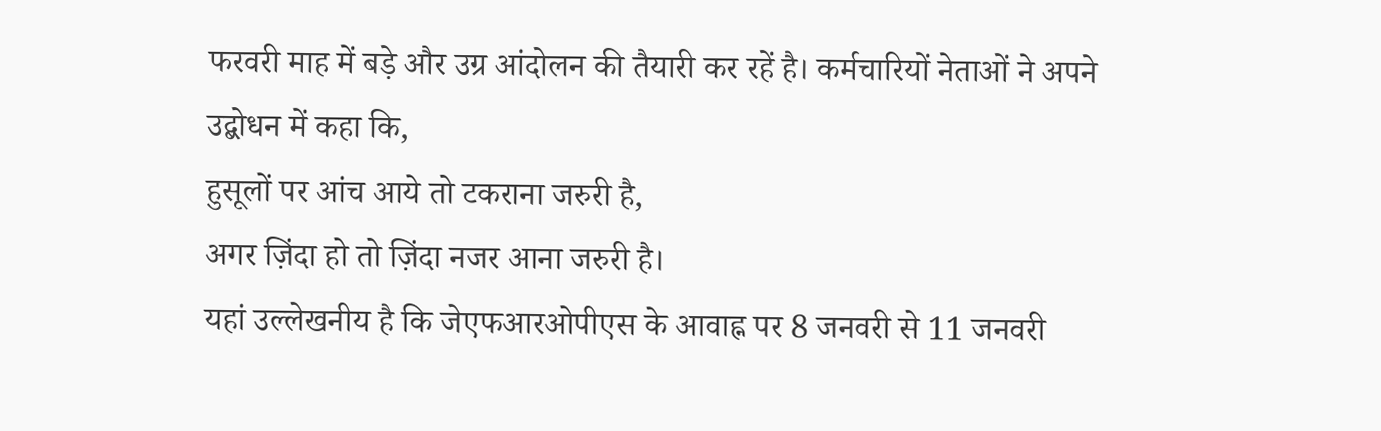फरवरी माह में बड़े और उग्र आंदोलन की तैयारी कर रहें है। कर्मचारियों नेताओं ने अपने उद्बोधन में कहा कि,
हुसूलों पर आंच आये तो टकराना जरुरी है,
अगर ज़िंदा हो तो ज़िंदा नजर आना जरुरी है।
यहां उल्लेखनीय है कि जेएफआरओपीएस के आवाह्न पर 8 जनवरी से 11 जनवरी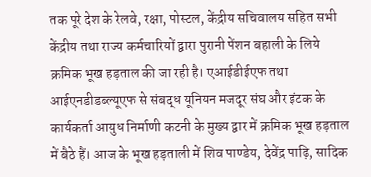तक पूरे देश के रेलवे, रक्षा, पोस्टल, केंद्रीय सचिवालय सहित सभी केंद्रीय तथा राज्य कर्मचारियों द्वारा पुरानी पेंशन बहाली के लिये क्रमिक भूख हड़ताल की जा रही है। एआईडीईएफ तथा आईएनडीडब्ल्यूएफ से संबद्ध यूनियन मजदूर संघ और इंटक के कार्यकर्ता आयुध निर्माणी कटनी के मुख्य द्वार में क्रमिक भूख हड़ताल में बैठे हैं। आज के भूख हड़ताली में शिव पाण्डेय, देवेंद्र पाढ़ि, सादिक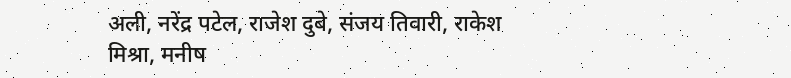अली, नरेंद्र पटेल, राजेश दुबे, संजय तिवारी, राकेश मिश्रा, मनीष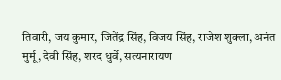तिवारी, जय कुमार, जितेंद्र सिंह, विजय सिंह, राजेश शुक्ला, अनंत मुर्मू, देवी सिंह, शरद धुर्वे, सत्यनारायण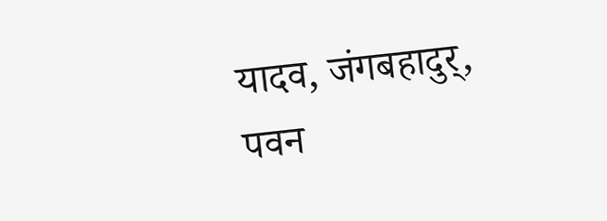यादव, जंगबहादुर्, पवन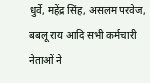धुर्वे, महेंद्र सिंह, असलम परवेज, बबलू राय आदि सभी कर्मचारी नेताओं ने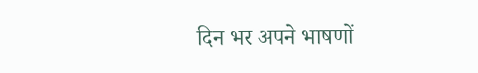दिन भर अपने भाषणों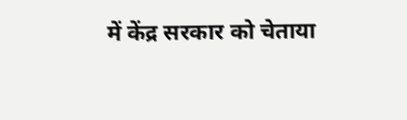में केंद्र सरकार को चेताया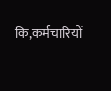कि,कर्मचारियों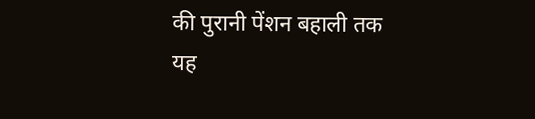की पुरानी पेंशन बहाली तक यह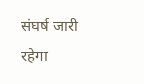संघर्ष जारी रहेगा